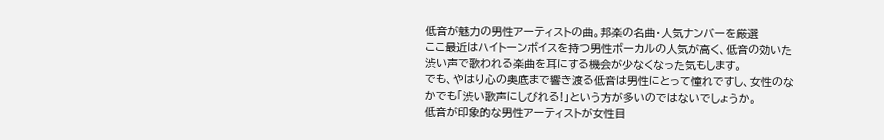低音が魅力の男性アーティストの曲。邦楽の名曲・人気ナンバーを厳選
ここ最近はハイトーンボイスを持つ男性ボーカルの人気が高く、低音の効いた渋い声で歌われる楽曲を耳にする機会が少なくなった気もします。
でも、やはり心の奥底まで響き渡る低音は男性にとって憧れですし、女性のなかでも「渋い歌声にしびれる!」という方が多いのではないでしょうか。
低音が印象的な男性アーティストが女性目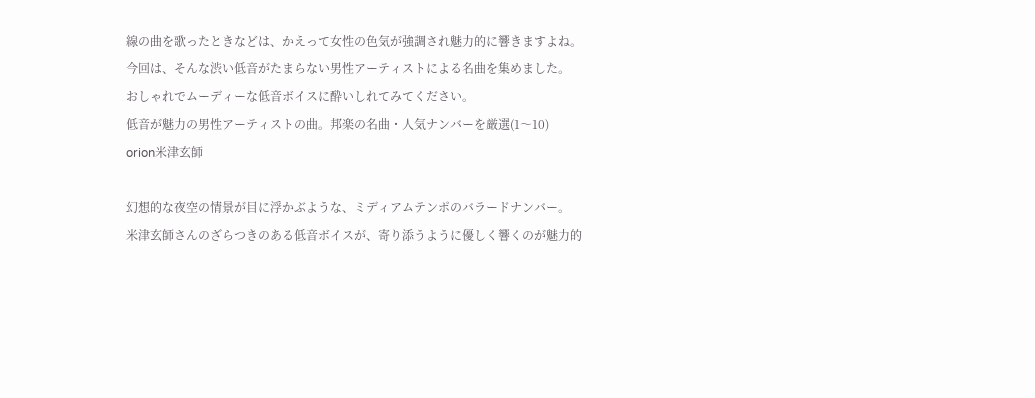線の曲を歌ったときなどは、かえって女性の色気が強調され魅力的に響きますよね。
今回は、そんな渋い低音がたまらない男性アーティストによる名曲を集めました。
おしゃれでムーディーな低音ボイスに酔いしれてみてください。
低音が魅力の男性アーティストの曲。邦楽の名曲・人気ナンバーを厳選(1〜10)
orion米津玄師

幻想的な夜空の情景が目に浮かぶような、ミディアムテンポのバラードナンバー。
米津玄師さんのざらつきのある低音ボイスが、寄り添うように優しく響くのが魅力的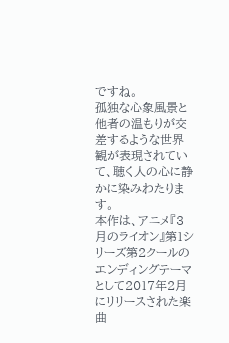ですね。
孤独な心象風景と他者の温もりが交差するような世界観が表現されていて、聴く人の心に静かに染みわたります。
本作は、アニメ『3月のライオン』第1シリーズ第2クールのエンディングテーマとして2017年2月にリリースされた楽曲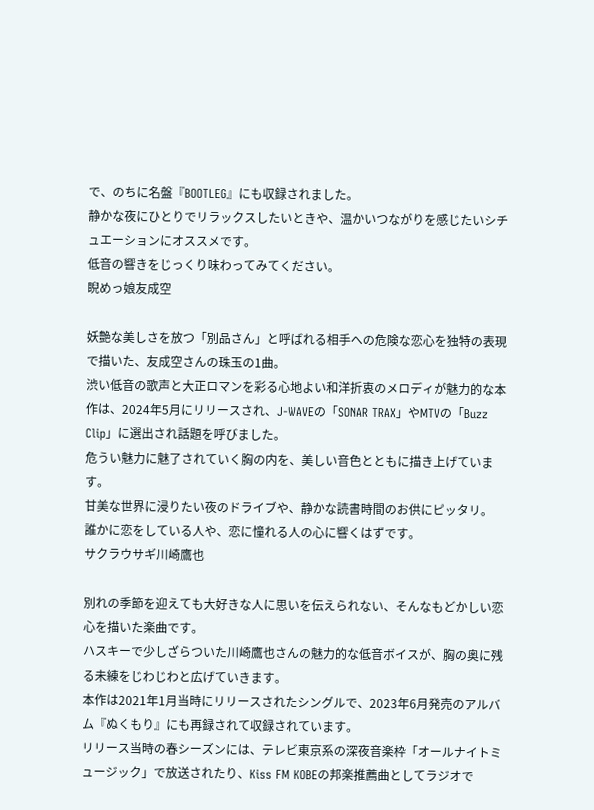で、のちに名盤『BOOTLEG』にも収録されました。
静かな夜にひとりでリラックスしたいときや、温かいつながりを感じたいシチュエーションにオススメです。
低音の響きをじっくり味わってみてください。
睨めっ娘友成空

妖艶な美しさを放つ「別品さん」と呼ばれる相手への危険な恋心を独特の表現で描いた、友成空さんの珠玉の1曲。
渋い低音の歌声と大正ロマンを彩る心地よい和洋折衷のメロディが魅力的な本作は、2024年5月にリリースされ、J-WAVEの「SONAR TRAX」やMTVの「Buzz Clip」に選出され話題を呼びました。
危うい魅力に魅了されていく胸の内を、美しい音色とともに描き上げています。
甘美な世界に浸りたい夜のドライブや、静かな読書時間のお供にピッタリ。
誰かに恋をしている人や、恋に憧れる人の心に響くはずです。
サクラウサギ川崎鷹也

別れの季節を迎えても大好きな人に思いを伝えられない、そんなもどかしい恋心を描いた楽曲です。
ハスキーで少しざらついた川崎鷹也さんの魅力的な低音ボイスが、胸の奥に残る未練をじわじわと広げていきます。
本作は2021年1月当時にリリースされたシングルで、2023年6月発売のアルバム『ぬくもり』にも再録されて収録されています。
リリース当時の春シーズンには、テレビ東京系の深夜音楽枠「オールナイトミュージック」で放送されたり、Kiss FM KOBEの邦楽推薦曲としてラジオで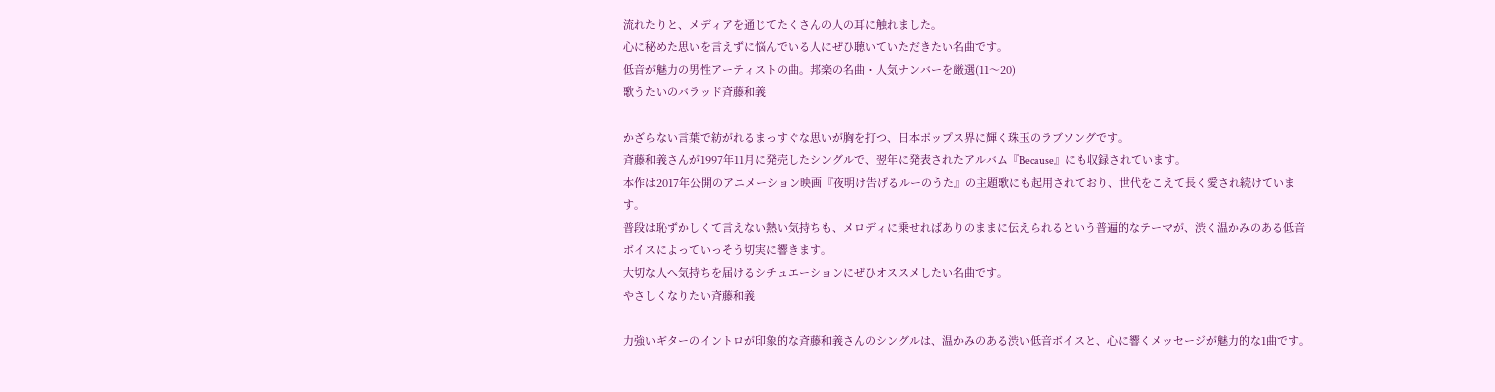流れたりと、メディアを通じてたくさんの人の耳に触れました。
心に秘めた思いを言えずに悩んでいる人にぜひ聴いていただきたい名曲です。
低音が魅力の男性アーティストの曲。邦楽の名曲・人気ナンバーを厳選(11〜20)
歌うたいのバラッド斉藤和義

かざらない言葉で紡がれるまっすぐな思いが胸を打つ、日本ポップス界に輝く珠玉のラブソングです。
斉藤和義さんが1997年11月に発売したシングルで、翌年に発表されたアルバム『Because』にも収録されています。
本作は2017年公開のアニメーション映画『夜明け告げるルーのうた』の主題歌にも起用されており、世代をこえて長く愛され続けています。
普段は恥ずかしくて言えない熱い気持ちも、メロディに乗せればありのままに伝えられるという普遍的なテーマが、渋く温かみのある低音ボイスによっていっそう切実に響きます。
大切な人へ気持ちを届けるシチュエーションにぜひオススメしたい名曲です。
やさしくなりたい斉藤和義

力強いギターのイントロが印象的な斉藤和義さんのシングルは、温かみのある渋い低音ボイスと、心に響くメッセージが魅力的な1曲です。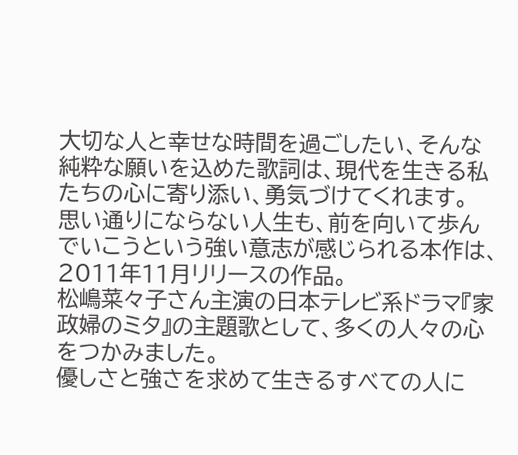大切な人と幸せな時間を過ごしたい、そんな純粋な願いを込めた歌詞は、現代を生きる私たちの心に寄り添い、勇気づけてくれます。
思い通りにならない人生も、前を向いて歩んでいこうという強い意志が感じられる本作は、2011年11月リリースの作品。
松嶋菜々子さん主演の日本テレビ系ドラマ『家政婦のミタ』の主題歌として、多くの人々の心をつかみました。
優しさと強さを求めて生きるすべての人に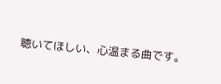聴いてほしい、心温まる曲です。